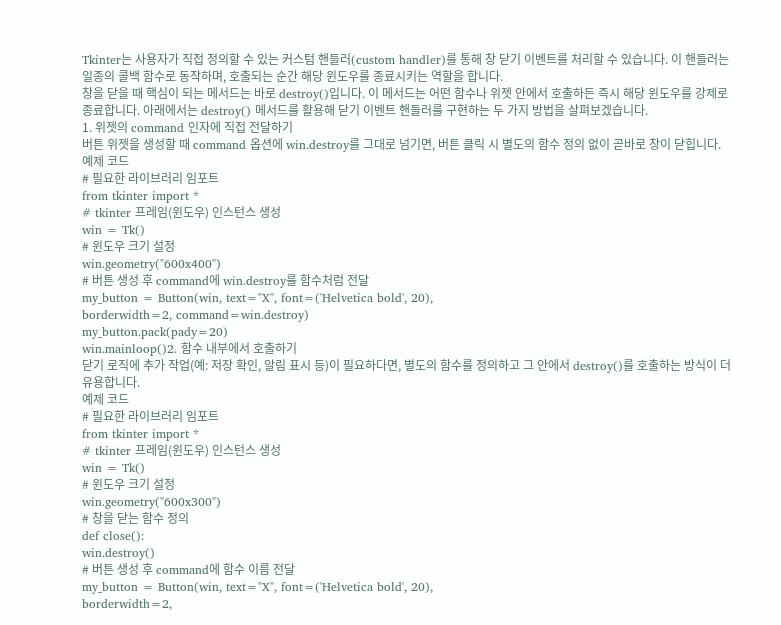Tkinter는 사용자가 직접 정의할 수 있는 커스텀 핸들러(custom handler)를 통해 창 닫기 이벤트를 처리할 수 있습니다. 이 핸들러는 일종의 콜백 함수로 동작하며, 호출되는 순간 해당 윈도우를 종료시키는 역할을 합니다.
창을 닫을 때 핵심이 되는 메서드는 바로 destroy()입니다. 이 메서드는 어떤 함수나 위젯 안에서 호출하든 즉시 해당 윈도우를 강제로 종료합니다. 아래에서는 destroy() 메서드를 활용해 닫기 이벤트 핸들러를 구현하는 두 가지 방법을 살펴보겠습니다.
1. 위젯의 command 인자에 직접 전달하기
버튼 위젯을 생성할 때 command 옵션에 win.destroy를 그대로 넘기면, 버튼 클릭 시 별도의 함수 정의 없이 곧바로 창이 닫힙니다.
예제 코드
# 필요한 라이브러리 임포트
from tkinter import *
# tkinter 프레임(윈도우) 인스턴스 생성
win = Tk()
# 윈도우 크기 설정
win.geometry("600x400")
# 버튼 생성 후 command에 win.destroy를 함수처럼 전달
my_button = Button(win, text="X", font=('Helvetica bold', 20),
borderwidth=2, command=win.destroy)
my_button.pack(pady=20)
win.mainloop()2. 함수 내부에서 호출하기
닫기 로직에 추가 작업(예: 저장 확인, 알림 표시 등)이 필요하다면, 별도의 함수를 정의하고 그 안에서 destroy()를 호출하는 방식이 더 유용합니다.
예제 코드
# 필요한 라이브러리 임포트
from tkinter import *
# tkinter 프레임(윈도우) 인스턴스 생성
win = Tk()
# 윈도우 크기 설정
win.geometry("600x300")
# 창을 닫는 함수 정의
def close():
win.destroy()
# 버튼 생성 후 command에 함수 이름 전달
my_button = Button(win, text="X", font=('Helvetica bold', 20),
borderwidth=2,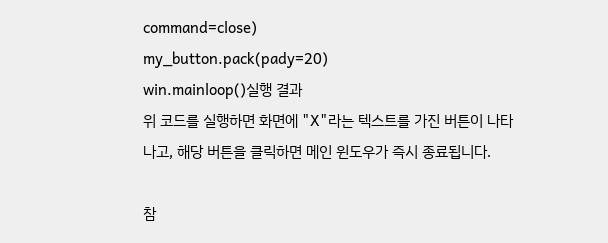command=close)
my_button.pack(pady=20)
win.mainloop()실행 결과
위 코드를 실행하면 화면에 "X"라는 텍스트를 가진 버튼이 나타나고, 해당 버튼을 클릭하면 메인 윈도우가 즉시 종료됩니다.

참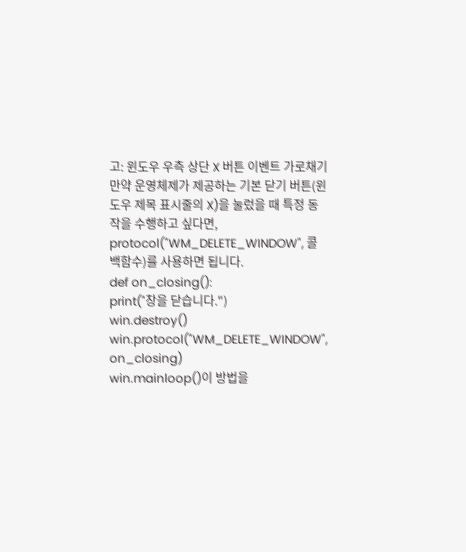고: 윈도우 우측 상단 X 버튼 이벤트 가로채기
만약 운영체제가 제공하는 기본 닫기 버튼(윈도우 제목 표시줄의 X)을 눌렀을 때 특정 동작을 수행하고 싶다면, protocol("WM_DELETE_WINDOW", 콜백함수)를 사용하면 됩니다.
def on_closing():
print("창을 닫습니다.")
win.destroy()
win.protocol("WM_DELETE_WINDOW", on_closing)
win.mainloop()이 방법을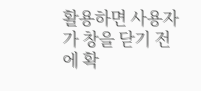활용하면 사용자가 창을 닫기 전에 확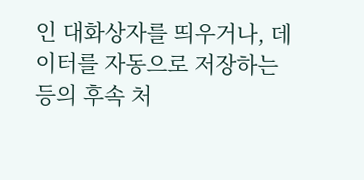인 대화상자를 띄우거나, 데이터를 자동으로 저장하는 등의 후속 처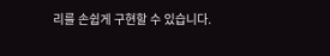리를 손쉽게 구현할 수 있습니다.